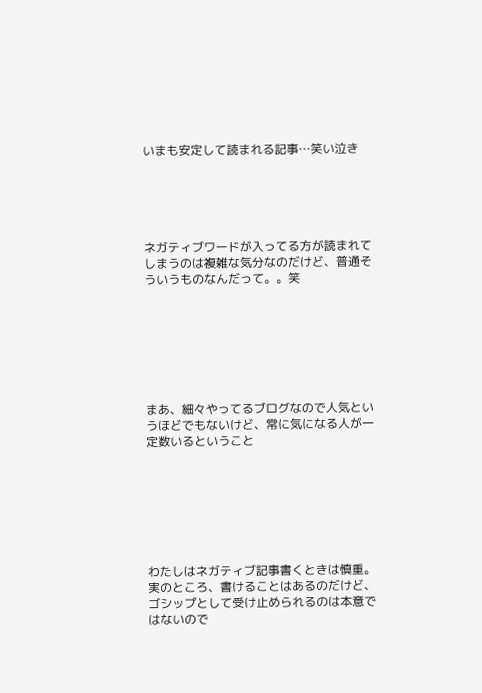いまも安定して読まれる記事…笑い泣き





ネガティブワードが入ってる方が読まれてしまうのは複雑な気分なのだけど、普通そういうものなんだって。。笑







まあ、細々やってるブログなので人気というほどでもないけど、常に気になる人が一定数いるということ







わたしはネガティブ記事書くときは慎重。実のところ、書けることはあるのだけど、ゴシップとして受け止められるのは本意ではないので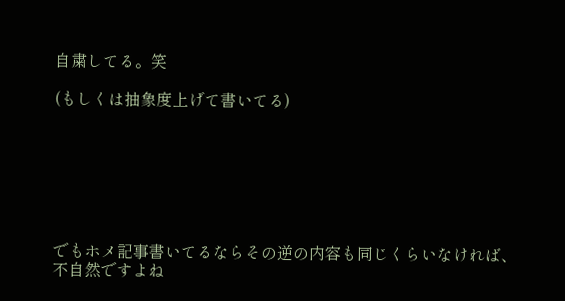自粛してる。笑

(もしくは抽象度上げて書いてる)







でもホメ記事書いてるならその逆の内容も同じくらいなければ、不自然ですよね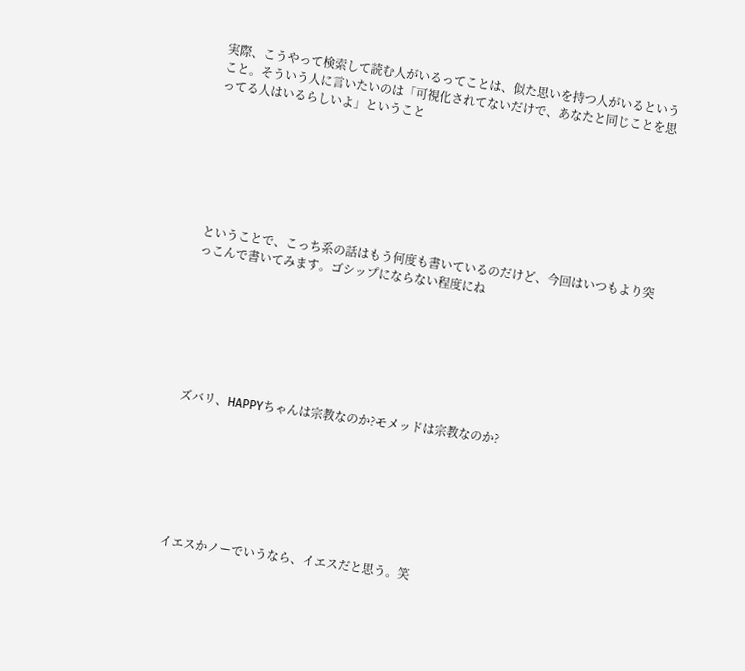実際、こうやって検索して読む人がいるってことは、似た思いを持つ人がいるということ。そういう人に言いたいのは「可視化されてないだけで、あなたと同じことを思ってる人はいるらしいよ」ということ







ということで、こっち系の話はもう何度も書いているのだけど、今回はいつもより突っこんで書いてみます。ゴシップにならない程度にね







ズバリ、HAPPYちゃんは宗教なのか?モメッドは宗教なのか?







イエスかノーでいうなら、イエスだと思う。笑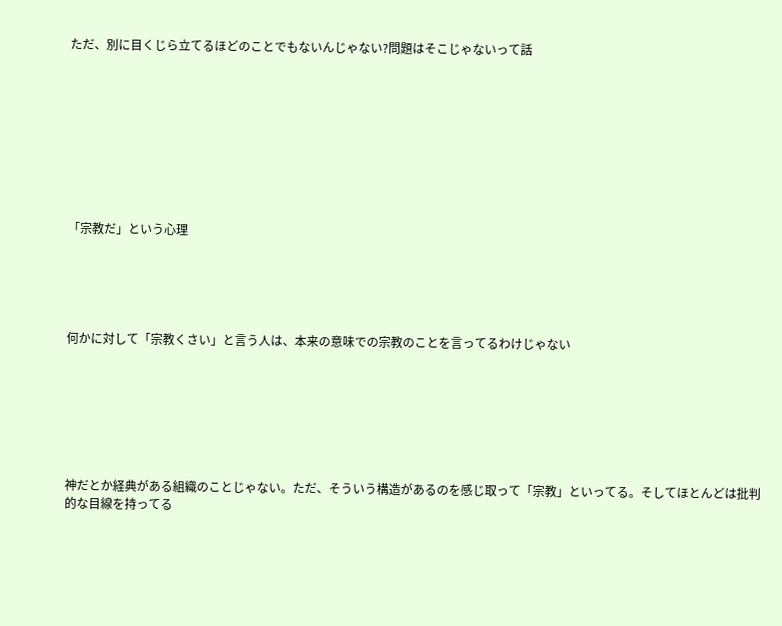ただ、別に目くじら立てるほどのことでもないんじゃない?問題はそこじゃないって話









「宗教だ」という心理





何かに対して「宗教くさい」と言う人は、本来の意味での宗教のことを言ってるわけじゃない







神だとか経典がある組織のことじゃない。ただ、そういう構造があるのを感じ取って「宗教」といってる。そしてほとんどは批判的な目線を持ってる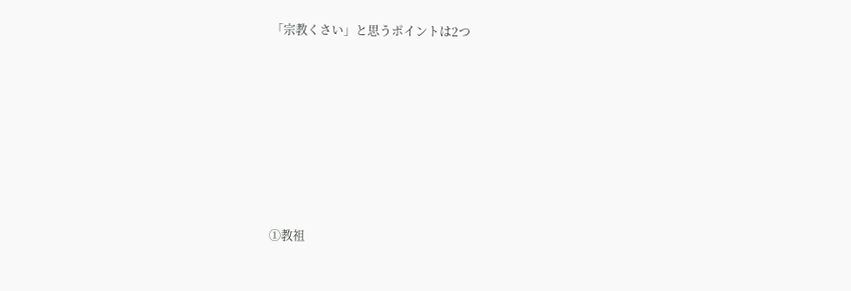「宗教くさい」と思うポイントは2つ







①教祖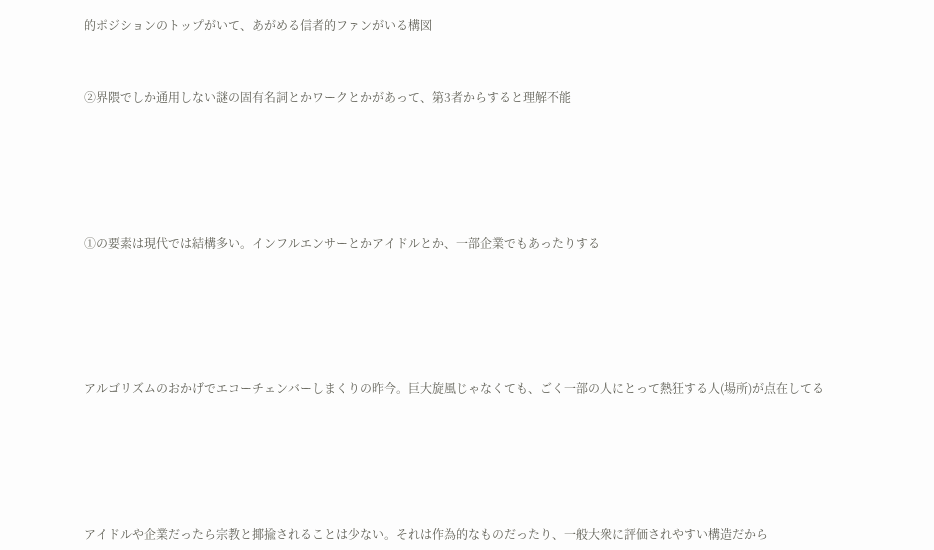的ポジションのトップがいて、あがめる信者的ファンがいる構図



②界隈でしか通用しない謎の固有名詞とかワークとかがあって、第3者からすると理解不能







①の要素は現代では結構多い。インフルエンサーとかアイドルとか、一部企業でもあったりする







アルゴリズムのおかげでエコーチェンバーしまくりの昨今。巨大旋風じゃなくても、ごく一部の人にとって熱狂する人(場所)が点在してる







アイドルや企業だったら宗教と揶揄されることは少ない。それは作為的なものだったり、一般大衆に評価されやすい構造だから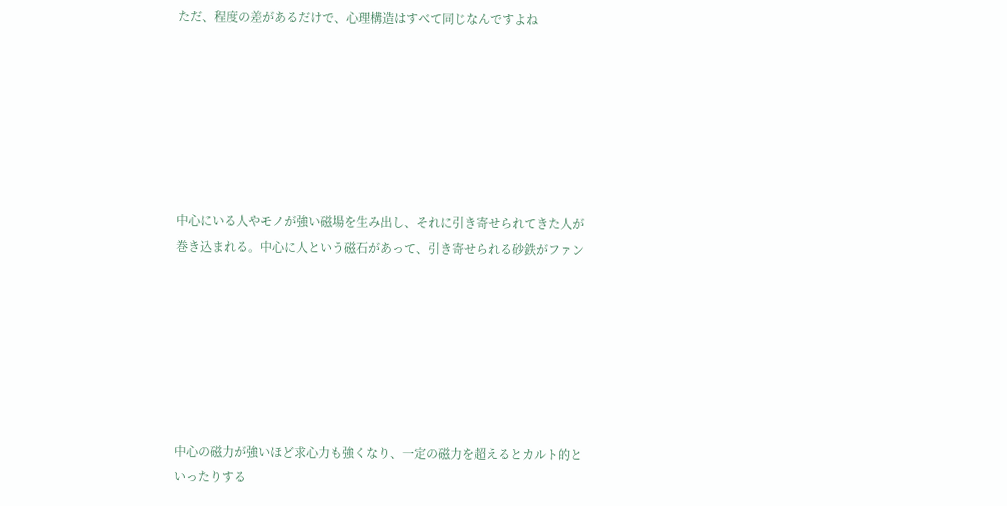ただ、程度の差があるだけで、心理構造はすべて同じなんですよね







中心にいる人やモノが強い磁場を生み出し、それに引き寄せられてきた人が巻き込まれる。中心に人という磁石があって、引き寄せられる砂鉄がファン







中心の磁力が強いほど求心力も強くなり、一定の磁力を超えるとカルト的といったりする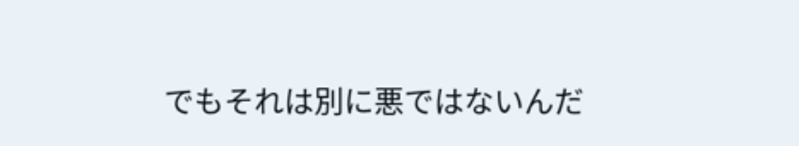でもそれは別に悪ではないんだ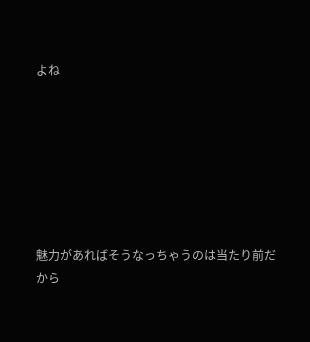よね







魅力があればそうなっちゃうのは当たり前だから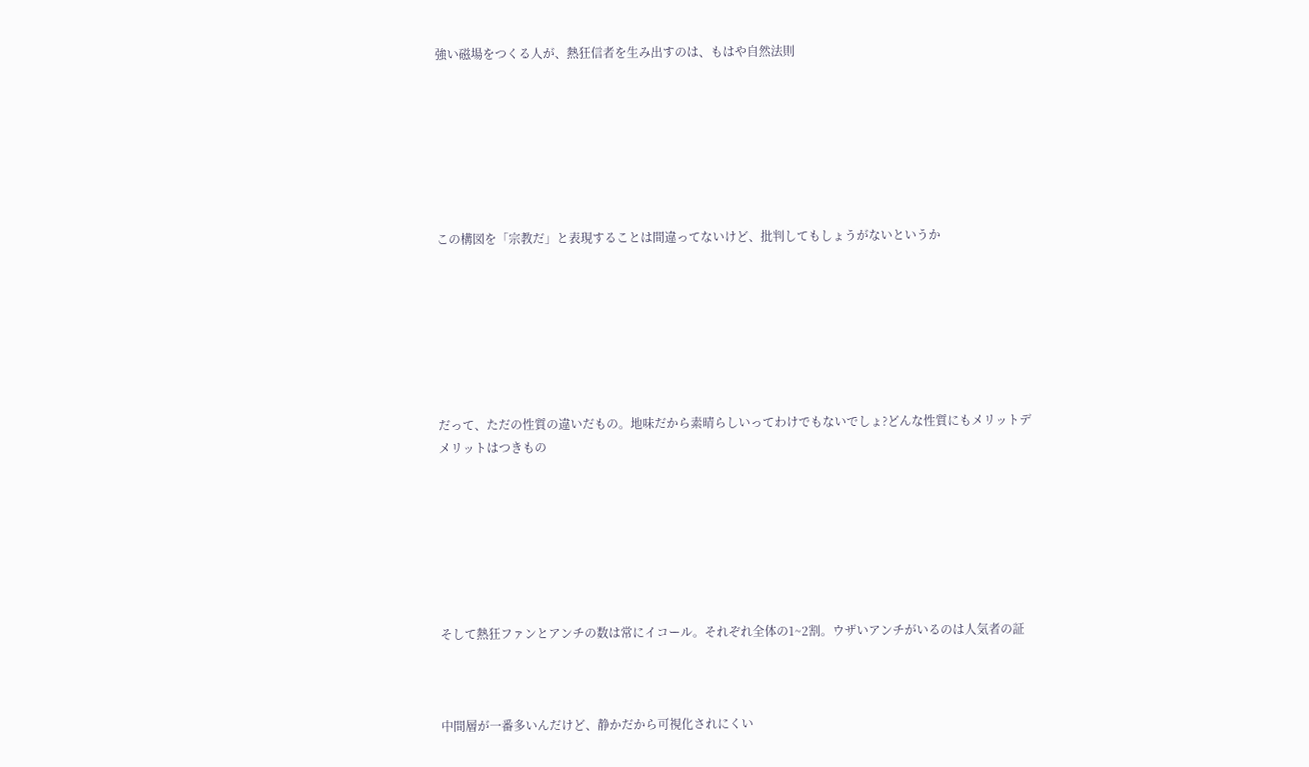強い磁場をつくる人が、熱狂信者を生み出すのは、もはや自然法則







この構図を「宗教だ」と表現することは間違ってないけど、批判してもしょうがないというか







だって、ただの性質の違いだもの。地味だから素晴らしいってわけでもないでしょ?どんな性質にもメリットデメリットはつきもの







そして熱狂ファンとアンチの数は常にイコール。それぞれ全体の1~2割。ウザいアンチがいるのは人気者の証



中間層が一番多いんだけど、静かだから可視化されにくい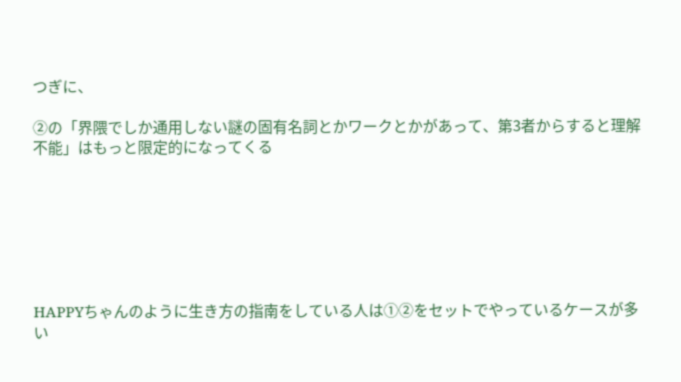つぎに、

②の「界隈でしか通用しない謎の固有名詞とかワークとかがあって、第3者からすると理解不能」はもっと限定的になってくる







HAPPYちゃんのように生き方の指南をしている人は①②をセットでやっているケースが多い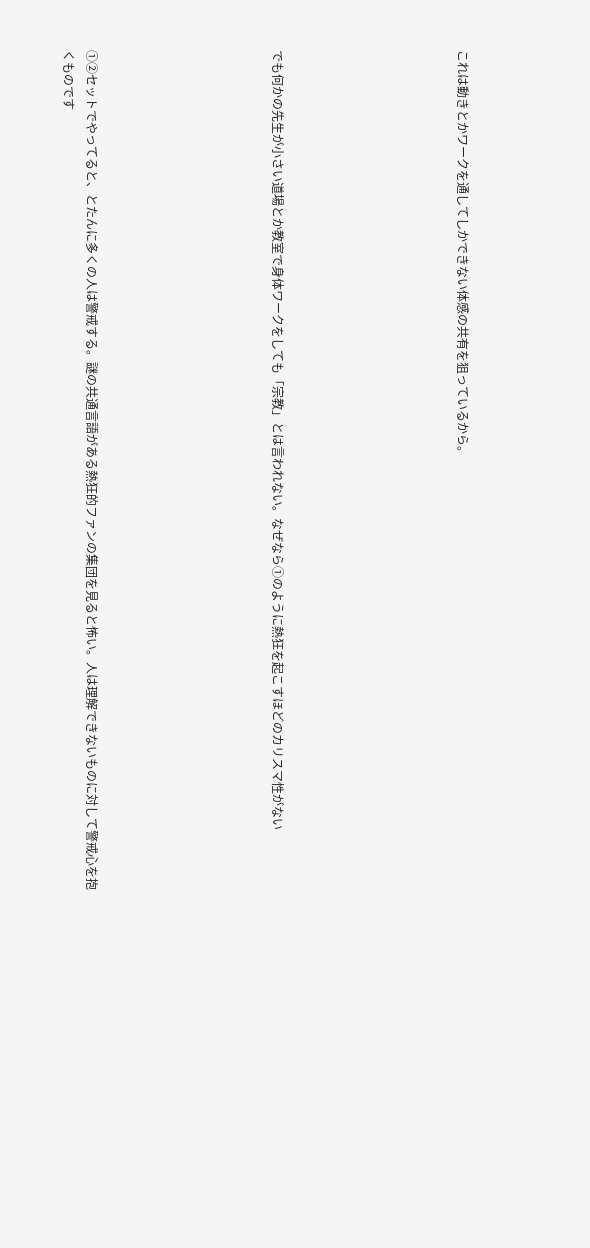これは動きとかワークを通してしかできない体感の共有を狙っているから。







でも何かの先生が小さい道場とか教室で身体ワークをしても「宗教」とは言われない。なぜなら①のように熱狂を起こすほどのカリスマ性がない







①②セットでやってると、とたんに多くの人は警戒する。謎の共通言語がある熱狂的ファンの集団を見ると怖い。人は理解できないものに対して警戒心を抱くものです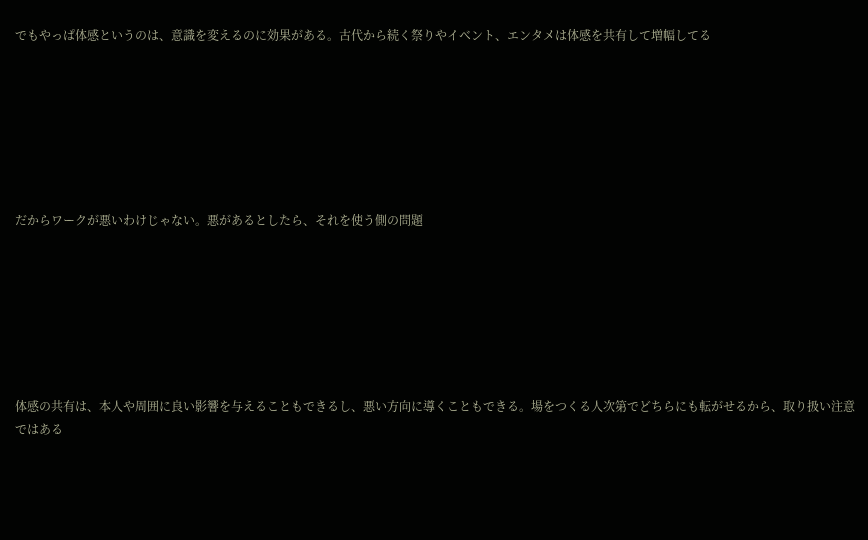でもやっぱ体感というのは、意識を変えるのに効果がある。古代から続く祭りやイベント、エンタメは体感を共有して増幅してる







だからワークが悪いわけじゃない。悪があるとしたら、それを使う側の問題







体感の共有は、本人や周囲に良い影響を与えることもできるし、悪い方向に導くこともできる。場をつくる人次第でどちらにも転がせるから、取り扱い注意ではある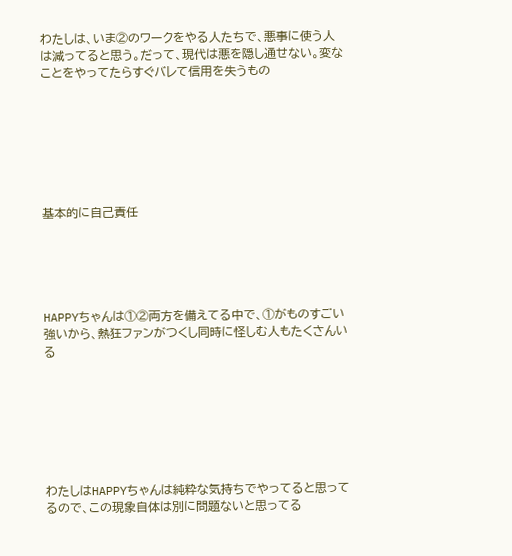わたしは、いま②のワークをやる人たちで、悪事に使う人は減ってると思う。だって、現代は悪を隠し通せない。変なことをやってたらすぐバレて信用を失うもの







基本的に自己責任





HAPPYちゃんは①②両方を備えてる中で、①がものすごい強いから、熱狂ファンがつくし同時に怪しむ人もたくさんいる







わたしはHAPPYちゃんは純粋な気持ちでやってると思ってるので、この現象自体は別に問題ないと思ってる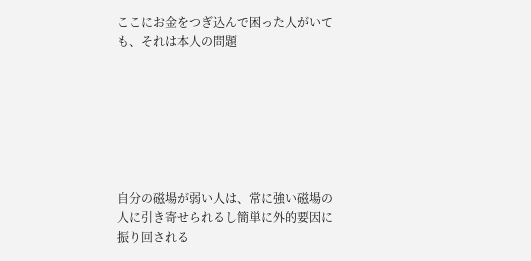ここにお金をつぎ込んで困った人がいても、それは本人の問題







自分の磁場が弱い人は、常に強い磁場の人に引き寄せられるし簡単に外的要因に振り回される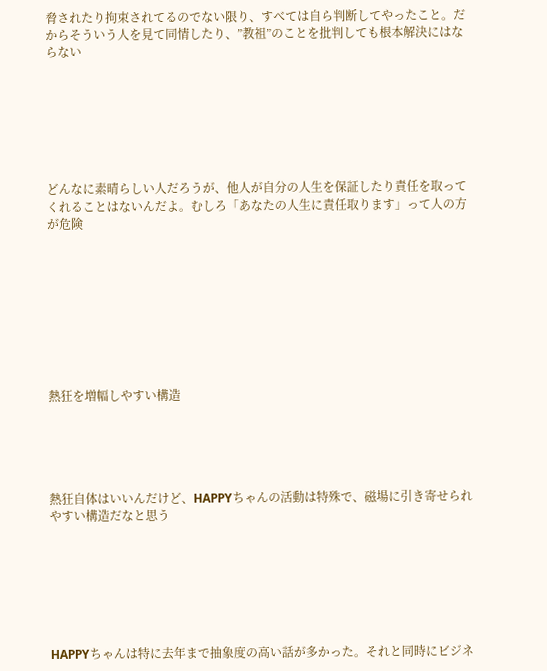脅されたり拘束されてるのでない限り、すべては自ら判断してやったこと。だからそういう人を見て同情したり、”教祖”のことを批判しても根本解決にはならない







どんなに素晴らしい人だろうが、他人が自分の人生を保証したり責任を取ってくれることはないんだよ。むしろ「あなたの人生に責任取ります」って人の方が危険









熱狂を増幅しやすい構造





熱狂自体はいいんだけど、HAPPYちゃんの活動は特殊で、磁場に引き寄せられやすい構造だなと思う







HAPPYちゃんは特に去年まで抽象度の高い話が多かった。それと同時にビジネ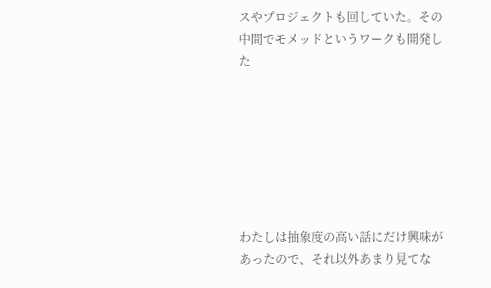スやプロジェクトも回していた。その中間でモメッドというワークも開発した







わたしは抽象度の高い話にだけ興味があったので、それ以外あまり見てな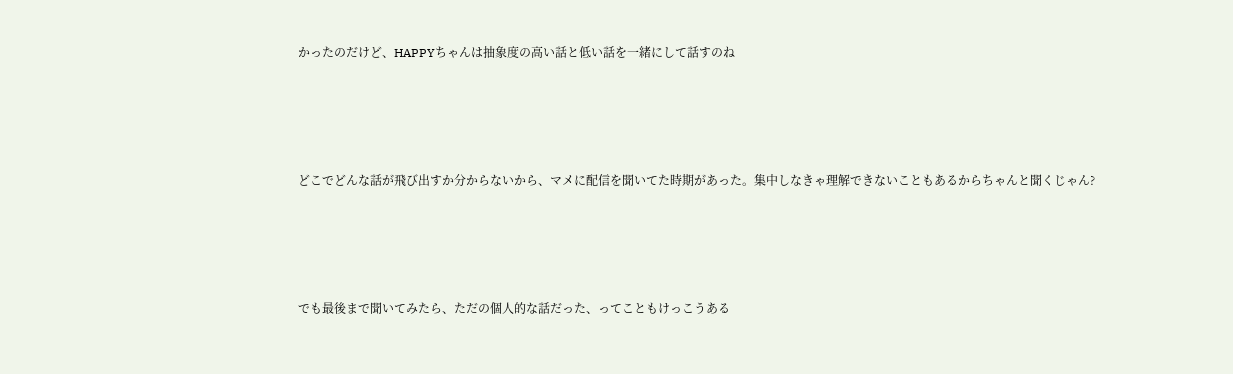かったのだけど、HAPPYちゃんは抽象度の高い話と低い話を一緒にして話すのね







どこでどんな話が飛び出すか分からないから、マメに配信を聞いてた時期があった。集中しなきゃ理解できないこともあるからちゃんと聞くじゃん?







でも最後まで聞いてみたら、ただの個人的な話だった、ってこともけっこうある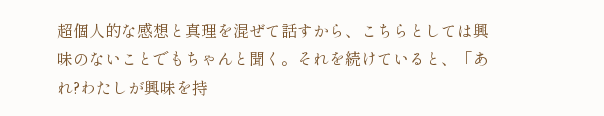超個人的な感想と真理を混ぜて話すから、こちらとしては興味のないことでもちゃんと聞く。それを続けていると、「あれ?わたしが興味を持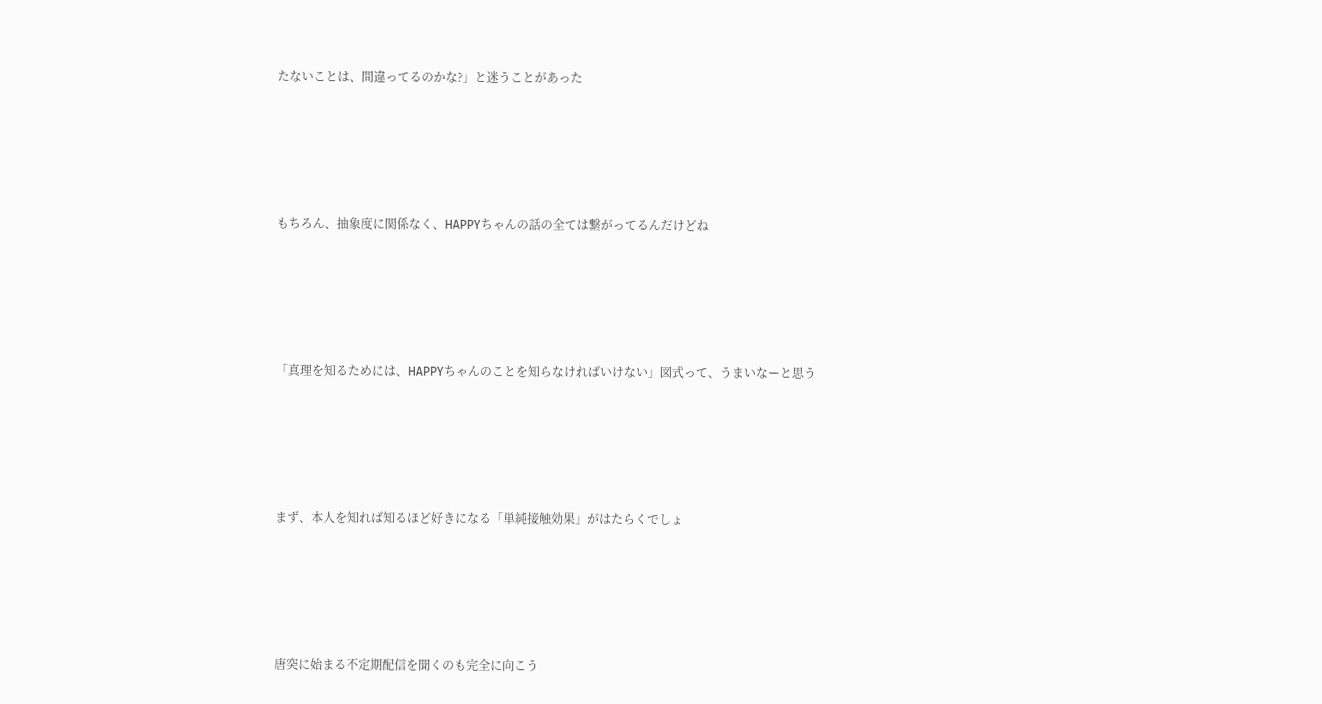たないことは、間違ってるのかな?」と迷うことがあった







もちろん、抽象度に関係なく、HAPPYちゃんの話の全ては繋がってるんだけどね







「真理を知るためには、HAPPYちゃんのことを知らなければいけない」図式って、うまいなーと思う







まず、本人を知れば知るほど好きになる「単純接触効果」がはたらくでしょ







唐突に始まる不定期配信を聞くのも完全に向こう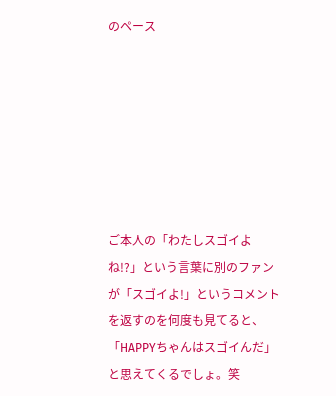のペース







ご本人の「わたしスゴイよね!?」という言葉に別のファンが「スゴイよ!」というコメントを返すのを何度も見てると、「HAPPYちゃんはスゴイんだ」と思えてくるでしょ。笑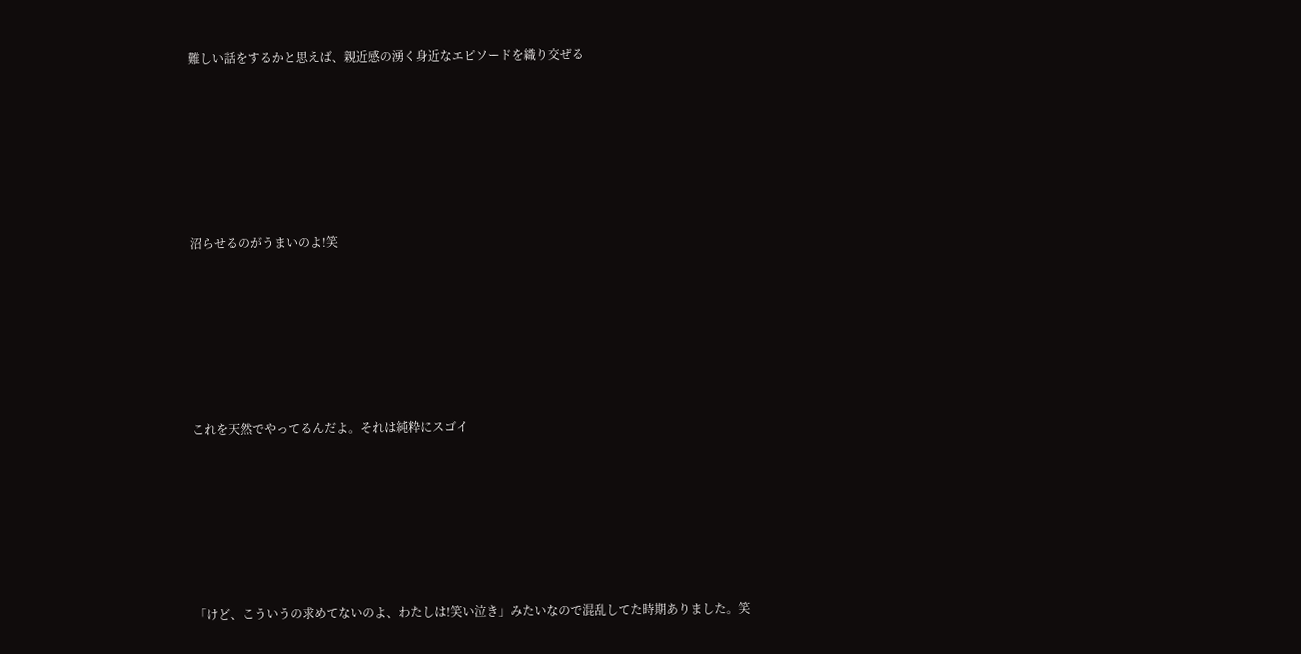難しい話をするかと思えば、親近感の湧く身近なエピソードを織り交ぜる







沼らせるのがうまいのよ!笑







これを天然でやってるんだよ。それは純粋にスゴイ







「けど、こういうの求めてないのよ、わたしは!笑い泣き」みたいなので混乱してた時期ありました。笑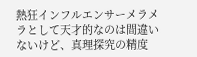熱狂インフルエンサーメラメラとして天才的なのは間違いないけど、真理探究の精度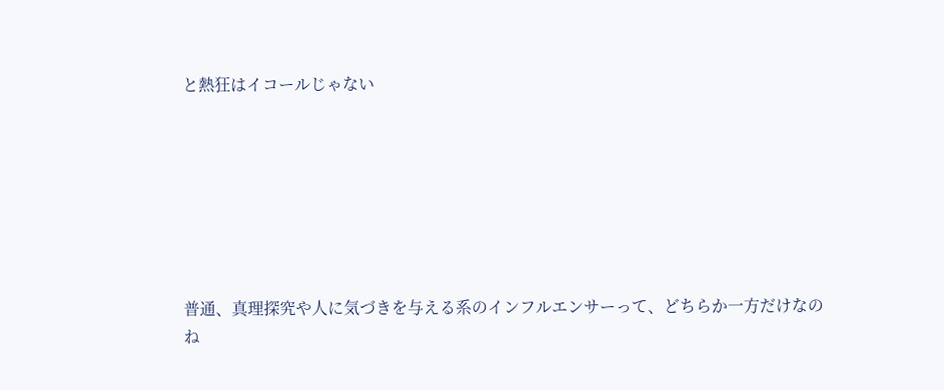と熱狂はイコールじゃない







普通、真理探究や人に気づきを与える系のインフルエンサーって、どちらか一方だけなのね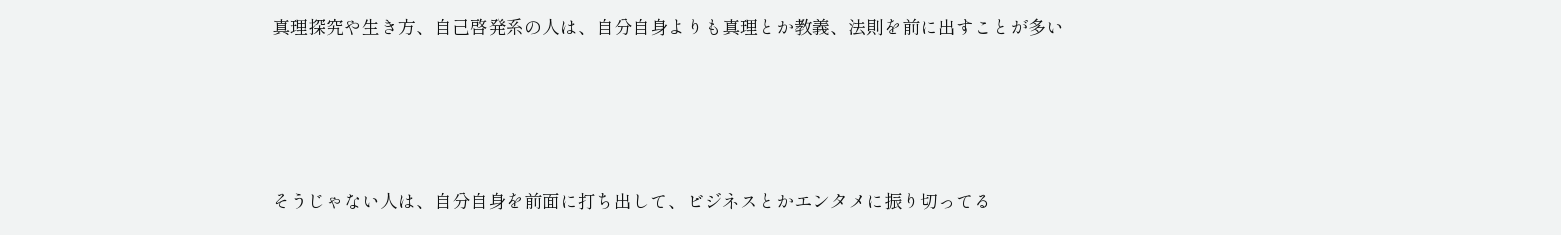真理探究や生き方、自己啓発系の人は、自分自身よりも真理とか教義、法則を前に出すことが多い







そうじゃない人は、自分自身を前面に打ち出して、ビジネスとかエンタメに振り切ってる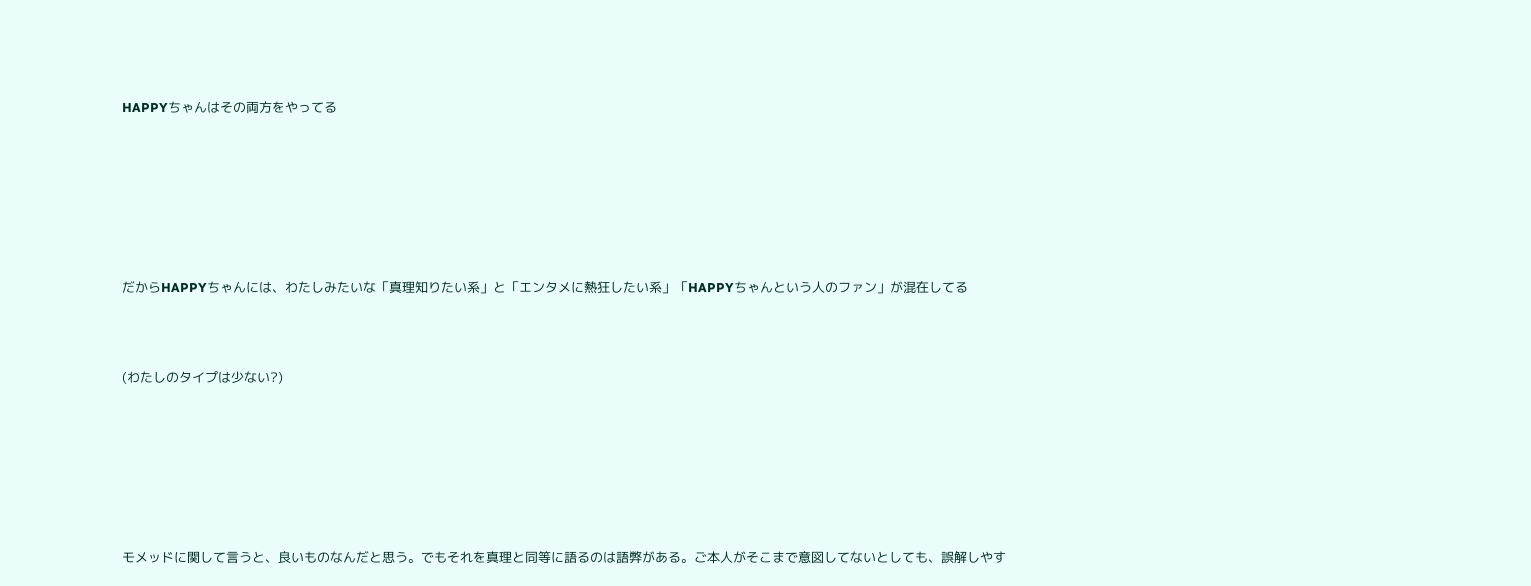HAPPYちゃんはその両方をやってる







だからHAPPYちゃんには、わたしみたいな「真理知りたい系」と「エンタメに熱狂したい系」「HAPPYちゃんという人のファン」が混在してる



(わたしのタイプは少ない?)







モメッドに関して言うと、良いものなんだと思う。でもそれを真理と同等に語るのは語弊がある。ご本人がそこまで意図してないとしても、誤解しやす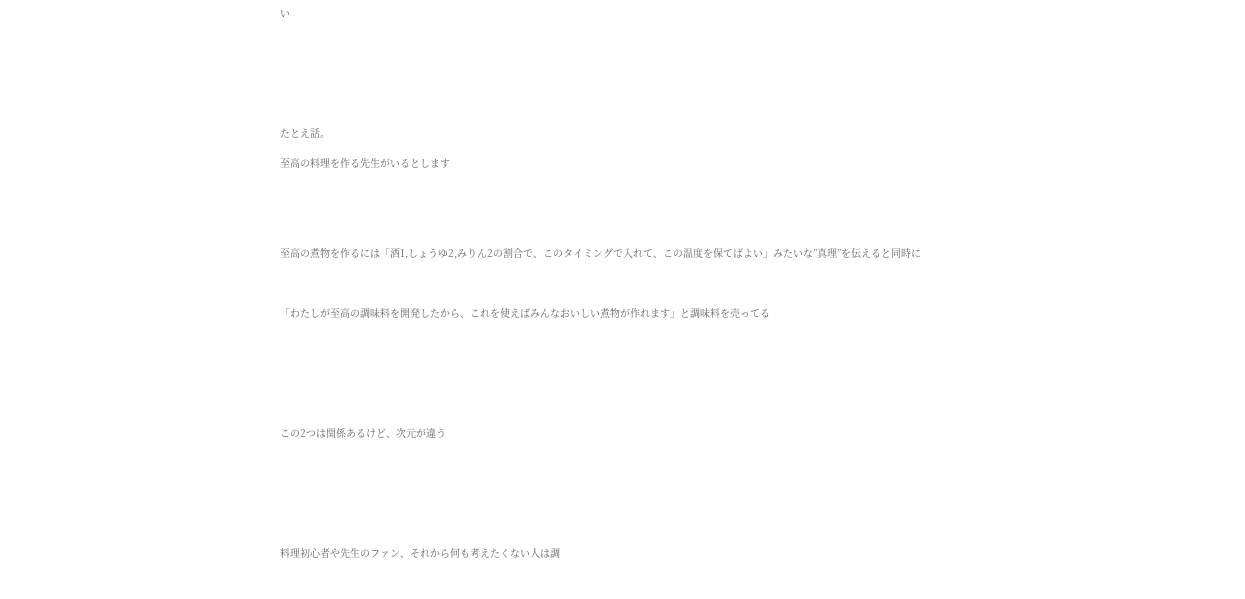い







たとえ話。

至高の料理を作る先生がいるとします





至高の煮物を作るには「酒1,しょうゆ2,みりん2の割合で、このタイミングで入れて、この温度を保てばよい」みたいな”真理”を伝えると同時に



「わたしが至高の調味料を開発したから、これを使えばみんなおいしい煮物が作れます」と調味料を売ってる







この2つは関係あるけど、次元が違う







料理初心者や先生のファン、それから何も考えたくない人は調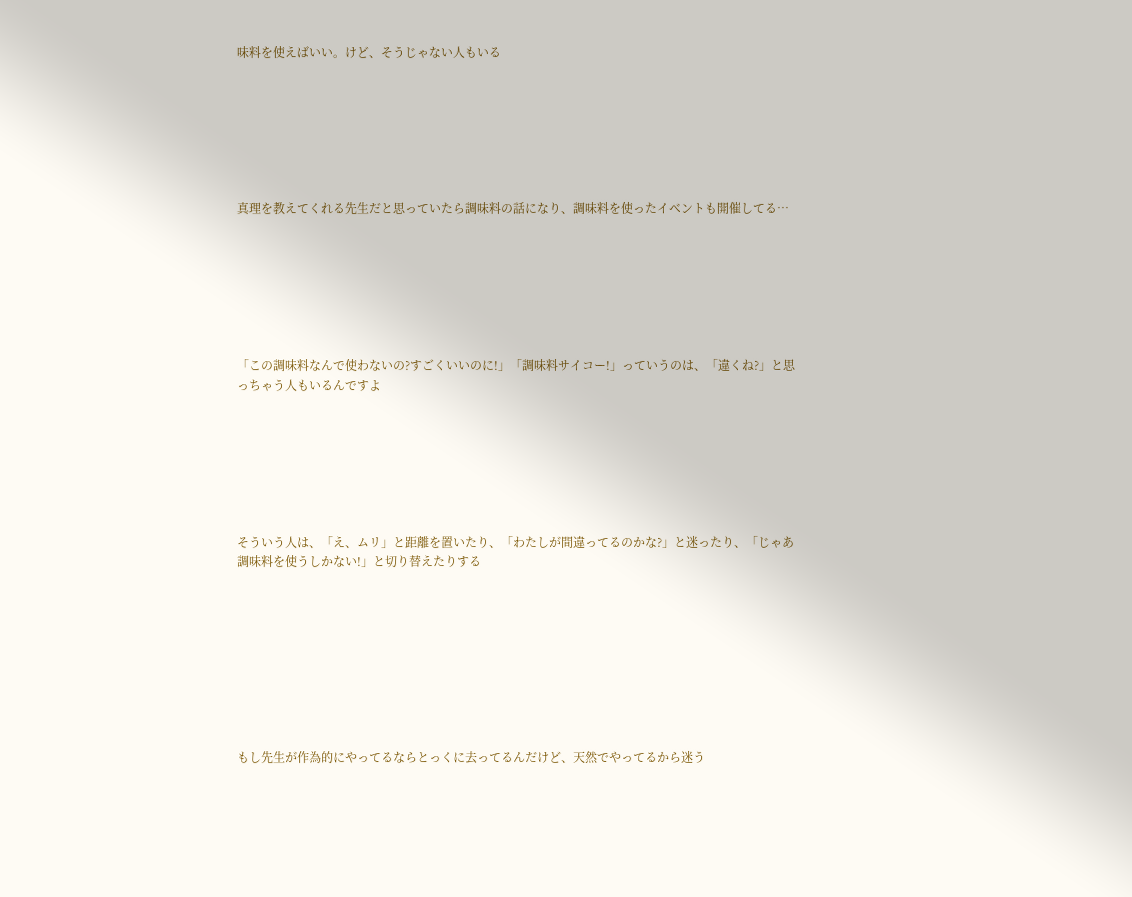味料を使えばいい。けど、そうじゃない人もいる







真理を教えてくれる先生だと思っていたら調味料の話になり、調味料を使ったイベントも開催してる…







「この調味料なんで使わないの?すごくいいのに!」「調味料サイコー!」っていうのは、「違くね?」と思っちゃう人もいるんですよ







そういう人は、「え、ムリ」と距離を置いたり、「わたしが間違ってるのかな?」と迷ったり、「じゃあ調味料を使うしかない!」と切り替えたりする









もし先生が作為的にやってるならとっくに去ってるんだけど、天然でやってるから迷う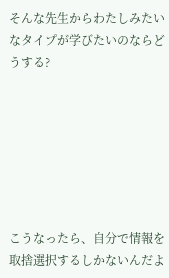そんな先生からわたしみたいなタイプが学びたいのならどうする?







こうなったら、自分で情報を取捨選択するしかないんだよ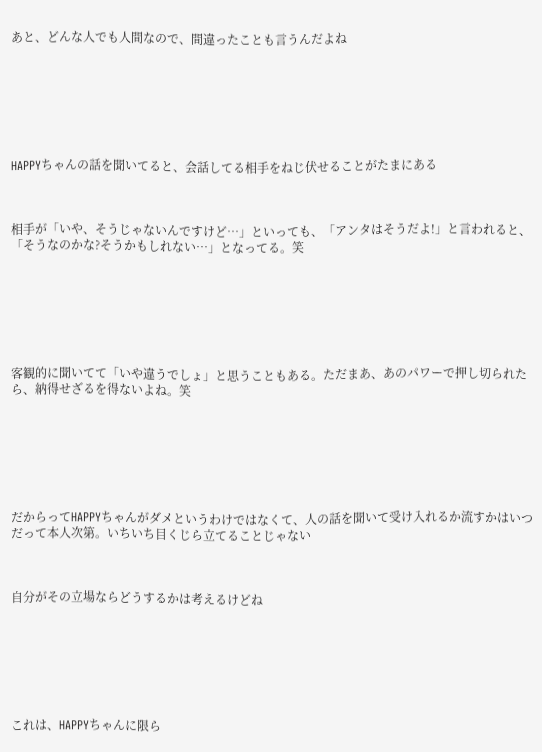あと、どんな人でも人間なので、間違ったことも言うんだよね







HAPPYちゃんの話を聞いてると、会話してる相手をねじ伏せることがたまにある



相手が「いや、そうじゃないんですけど…」といっても、「アンタはそうだよ!」と言われると、「そうなのかな?そうかもしれない…」となってる。笑







客観的に聞いてて「いや違うでしょ」と思うこともある。ただまあ、あのパワーで押し切られたら、納得せざるを得ないよね。笑







だからってHAPPYちゃんがダメというわけではなくて、人の話を聞いて受け入れるか流すかはいつだって本人次第。いちいち目くじら立てることじゃない



自分がその立場ならどうするかは考えるけどね







これは、HAPPYちゃんに限ら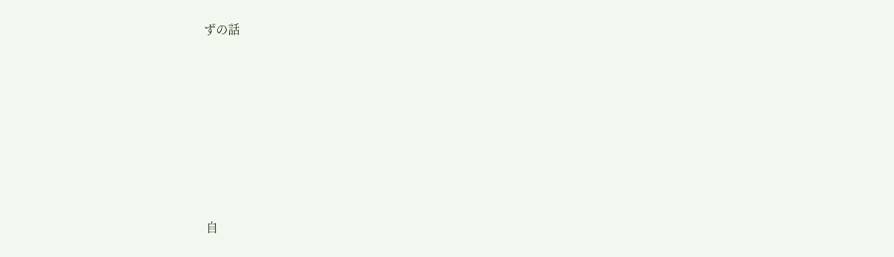ずの話







自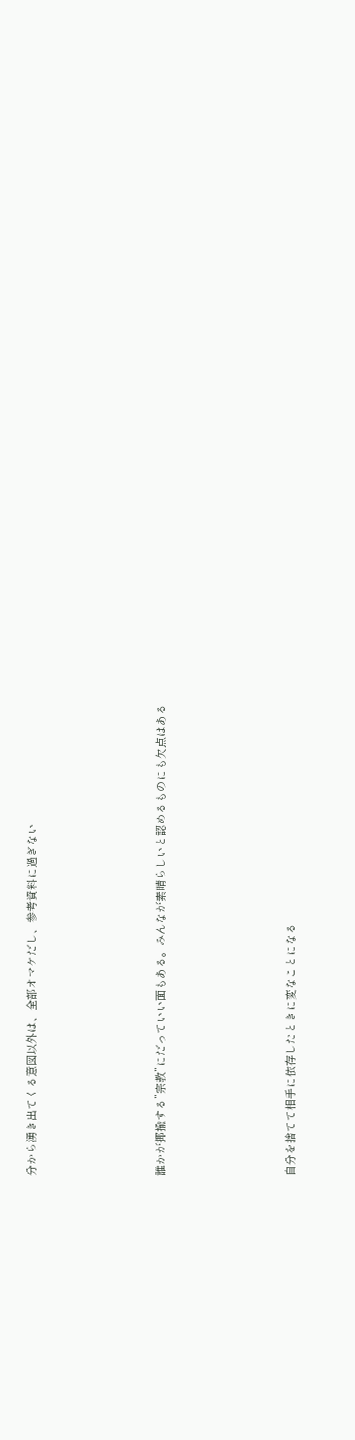分から湧き出てくる意図以外は、全部オマケだし、参考資料に過ぎない







誰かが揶揄する”宗教”にだっていい面もある。みんなが素晴らしいと認めるものにも欠点はある







自分を捨てて相手に依存したときに変なことになる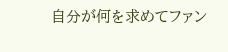自分が何を求めてファン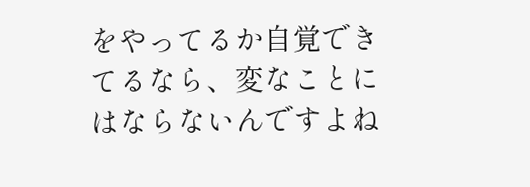をやってるか自覚できてるなら、変なことにはならないんですよね